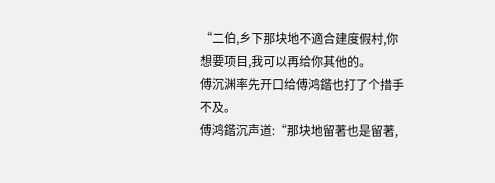“二伯,乡下那块地不適合建度假村,你想要项目,我可以再给你其他的。
傅沉渊率先开口给傅鸿鍇也打了个措手不及。
傅鸿鍇沉声道:“那块地留著也是留著,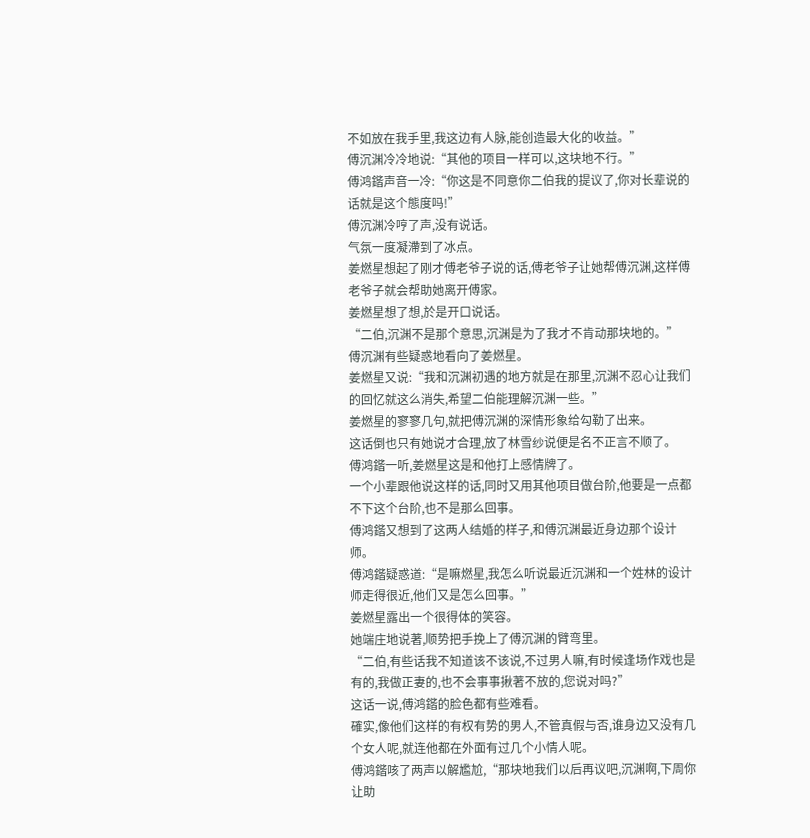不如放在我手里,我这边有人脉,能创造最大化的收益。”
傅沉渊冷冷地说:“其他的项目一样可以,这块地不行。”
傅鸿鍇声音一冷:“你这是不同意你二伯我的提议了,你对长辈说的话就是这个態度吗!”
傅沉渊冷哼了声,没有说话。
气氛一度凝滯到了冰点。
姜燃星想起了刚才傅老爷子说的话,傅老爷子让她帮傅沉渊,这样傅老爷子就会帮助她离开傅家。
姜燃星想了想,於是开口说话。
“二伯,沉渊不是那个意思,沉渊是为了我才不肯动那块地的。”
傅沉渊有些疑惑地看向了姜燃星。
姜燃星又说:“我和沉渊初遇的地方就是在那里,沉渊不忍心让我们的回忆就这么消失,希望二伯能理解沉渊一些。”
姜燃星的寥寥几句,就把傅沉渊的深情形象给勾勒了出来。
这话倒也只有她说才合理,放了林雪纱说便是名不正言不顺了。
傅鸿鍇一听,姜燃星这是和他打上感情牌了。
一个小辈跟他说这样的话,同时又用其他项目做台阶,他要是一点都不下这个台阶,也不是那么回事。
傅鸿鍇又想到了这两人结婚的样子,和傅沉渊最近身边那个设计师。
傅鸿鍇疑惑道:“是嘛燃星,我怎么听说最近沉渊和一个姓林的设计师走得很近,他们又是怎么回事。”
姜燃星露出一个很得体的笑容。
她端庄地说著,顺势把手挽上了傅沉渊的臂弯里。
“二伯,有些话我不知道该不该说,不过男人嘛,有时候逢场作戏也是有的,我做正妻的,也不会事事揪著不放的,您说对吗?”
这话一说,傅鸿鍇的脸色都有些难看。
確实,像他们这样的有权有势的男人,不管真假与否,谁身边又没有几个女人呢,就连他都在外面有过几个小情人呢。
傅鸿鍇咳了两声以解尷尬,“那块地我们以后再议吧,沉渊啊,下周你让助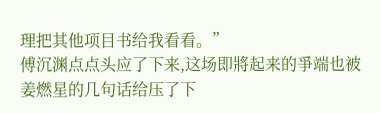理把其他项目书给我看看。”
傅沉渊点点头应了下来,这场即將起来的爭端也被姜燃星的几句话给压了下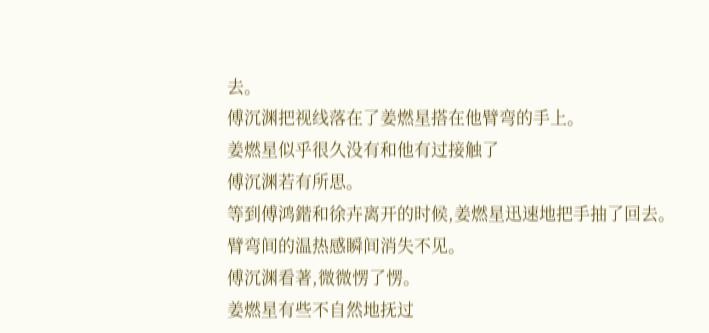去。
傅沉渊把视线落在了姜燃星搭在他臂弯的手上。
姜燃星似乎很久没有和他有过接触了
傅沉渊若有所思。
等到傅鸿鍇和徐卉离开的时候,姜燃星迅速地把手抽了回去。
臂弯间的温热感瞬间消失不见。
傅沉渊看著,微微愣了愣。
姜燃星有些不自然地抚过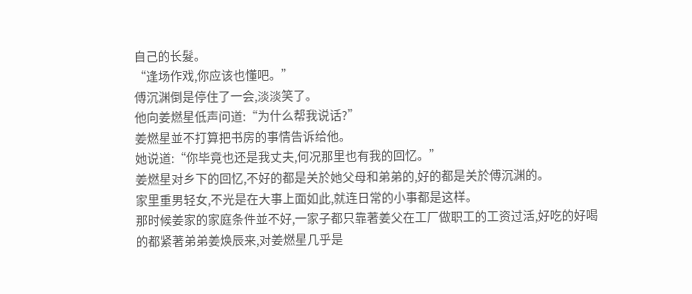自己的长髮。
“逢场作戏,你应该也懂吧。”
傅沉渊倒是停住了一会,淡淡笑了。
他向姜燃星低声问道:“为什么帮我说话?”
姜燃星並不打算把书房的事情告诉给他。
她说道:“你毕竟也还是我丈夫,何况那里也有我的回忆。”
姜燃星对乡下的回忆,不好的都是关於她父母和弟弟的,好的都是关於傅沉渊的。
家里重男轻女,不光是在大事上面如此,就连日常的小事都是这样。
那时候姜家的家庭条件並不好,一家子都只靠著姜父在工厂做职工的工资过活,好吃的好喝的都紧著弟弟姜焕辰来,对姜燃星几乎是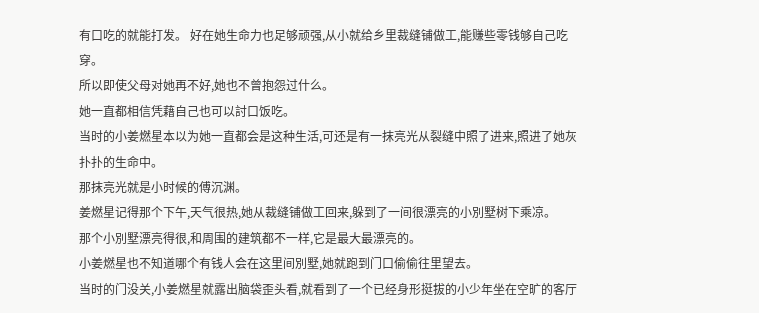有口吃的就能打发。 好在她生命力也足够顽强,从小就给乡里裁缝铺做工,能赚些零钱够自己吃穿。
所以即使父母对她再不好,她也不曾抱怨过什么。
她一直都相信凭藉自己也可以討口饭吃。
当时的小姜燃星本以为她一直都会是这种生活,可还是有一抹亮光从裂缝中照了进来,照进了她灰扑扑的生命中。
那抹亮光就是小时候的傅沉渊。
姜燃星记得那个下午,天气很热,她从裁缝铺做工回来,躲到了一间很漂亮的小別墅树下乘凉。
那个小別墅漂亮得很,和周围的建筑都不一样,它是最大最漂亮的。
小姜燃星也不知道哪个有钱人会在这里间別墅,她就跑到门口偷偷往里望去。
当时的门没关,小姜燃星就露出脑袋歪头看,就看到了一个已经身形挺拔的小少年坐在空旷的客厅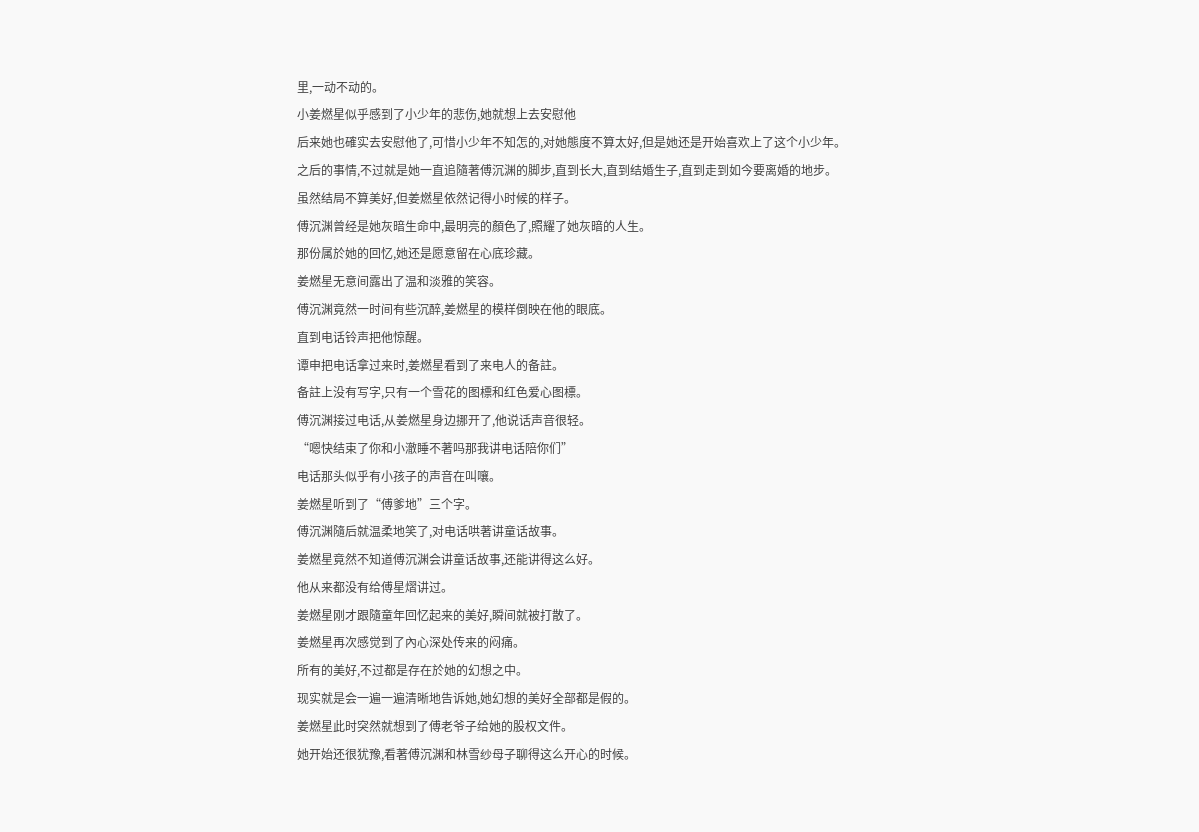里,一动不动的。
小姜燃星似乎感到了小少年的悲伤,她就想上去安慰他
后来她也確实去安慰他了,可惜小少年不知怎的,对她態度不算太好,但是她还是开始喜欢上了这个小少年。
之后的事情,不过就是她一直追隨著傅沉渊的脚步,直到长大,直到结婚生子,直到走到如今要离婚的地步。
虽然结局不算美好,但姜燃星依然记得小时候的样子。
傅沉渊曾经是她灰暗生命中,最明亮的顏色了,照耀了她灰暗的人生。
那份属於她的回忆,她还是愿意留在心底珍藏。
姜燃星无意间露出了温和淡雅的笑容。
傅沉渊竟然一时间有些沉醉,姜燃星的模样倒映在他的眼底。
直到电话铃声把他惊醒。
谭申把电话拿过来时,姜燃星看到了来电人的备註。
备註上没有写字,只有一个雪花的图標和红色爱心图標。
傅沉渊接过电话,从姜燃星身边挪开了,他说话声音很轻。
“嗯快结束了你和小澈睡不著吗那我讲电话陪你们”
电话那头似乎有小孩子的声音在叫嚷。
姜燃星听到了“傅爹地”三个字。
傅沉渊隨后就温柔地笑了,对电话哄著讲童话故事。
姜燃星竟然不知道傅沉渊会讲童话故事,还能讲得这么好。
他从来都没有给傅星熠讲过。
姜燃星刚才跟隨童年回忆起来的美好,瞬间就被打散了。
姜燃星再次感觉到了內心深处传来的闷痛。
所有的美好,不过都是存在於她的幻想之中。
现实就是会一遍一遍清晰地告诉她,她幻想的美好全部都是假的。
姜燃星此时突然就想到了傅老爷子给她的股权文件。
她开始还很犹豫,看著傅沉渊和林雪纱母子聊得这么开心的时候。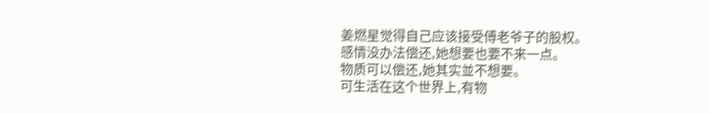姜燃星觉得自己应该接受傅老爷子的股权。
感情没办法偿还,她想要也要不来一点。
物质可以偿还,她其实並不想要。
可生活在这个世界上,有物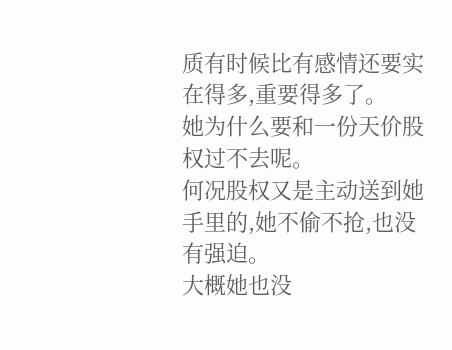质有时候比有感情还要实在得多,重要得多了。
她为什么要和一份天价股权过不去呢。
何况股权又是主动送到她手里的,她不偷不抢,也没有强迫。
大概她也没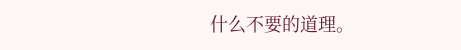什么不要的道理。